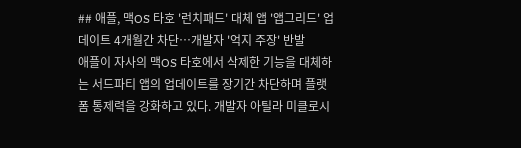## 애플, 맥OS 타호 '런치패드' 대체 앱 '앱그리드' 업데이트 4개월간 차단…개발자 '억지 주장' 반발
애플이 자사의 맥OS 타호에서 삭제한 기능을 대체하는 서드파티 앱의 업데이트를 장기간 차단하며 플랫폼 통제력을 강화하고 있다. 개발자 아틸라 미클로시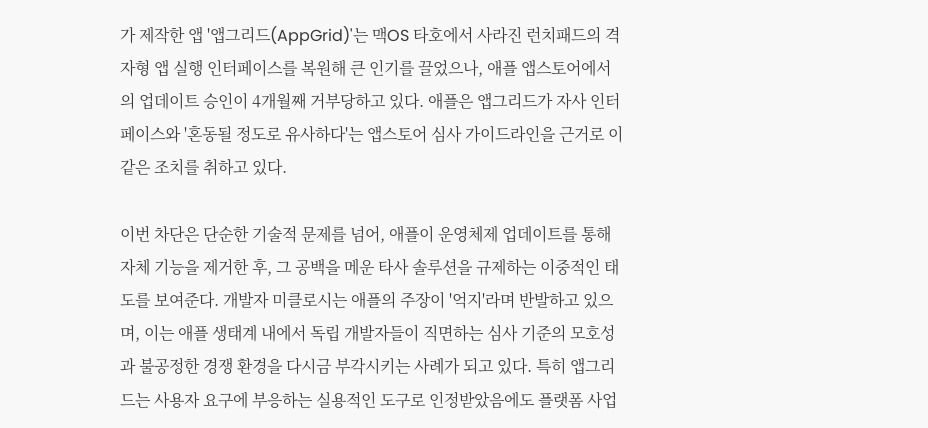가 제작한 앱 '앱그리드(AppGrid)'는 맥OS 타호에서 사라진 런치패드의 격자형 앱 실행 인터페이스를 복원해 큰 인기를 끌었으나, 애플 앱스토어에서의 업데이트 승인이 4개월째 거부당하고 있다. 애플은 앱그리드가 자사 인터페이스와 '혼동될 정도로 유사하다'는 앱스토어 심사 가이드라인을 근거로 이 같은 조치를 취하고 있다.

이번 차단은 단순한 기술적 문제를 넘어, 애플이 운영체제 업데이트를 통해 자체 기능을 제거한 후, 그 공백을 메운 타사 솔루션을 규제하는 이중적인 태도를 보여준다. 개발자 미클로시는 애플의 주장이 '억지'라며 반발하고 있으며, 이는 애플 생태계 내에서 독립 개발자들이 직면하는 심사 기준의 모호성과 불공정한 경쟁 환경을 다시금 부각시키는 사례가 되고 있다. 특히 앱그리드는 사용자 요구에 부응하는 실용적인 도구로 인정받았음에도 플랫폼 사업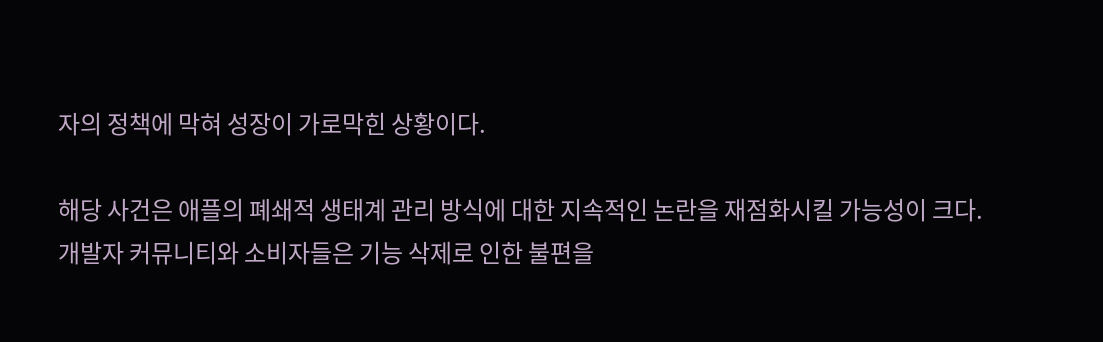자의 정책에 막혀 성장이 가로막힌 상황이다.

해당 사건은 애플의 폐쇄적 생태계 관리 방식에 대한 지속적인 논란을 재점화시킬 가능성이 크다. 개발자 커뮤니티와 소비자들은 기능 삭제로 인한 불편을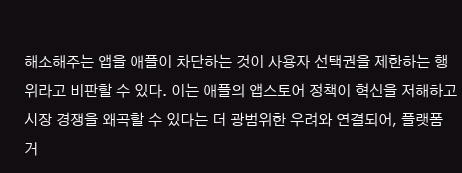해소해주는 앱을 애플이 차단하는 것이 사용자 선택권을 제한하는 행위라고 비판할 수 있다. 이는 애플의 앱스토어 정책이 혁신을 저해하고 시장 경쟁을 왜곡할 수 있다는 더 광범위한 우려와 연결되어, 플랫폼 거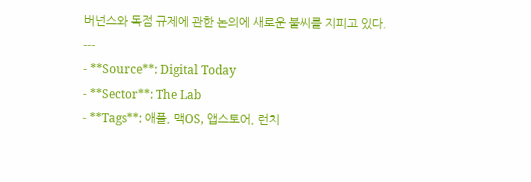버넌스와 독점 규제에 관한 논의에 새로운 불씨를 지피고 있다.
---
- **Source**: Digital Today
- **Sector**: The Lab
- **Tags**: 애플, 맥OS, 앱스토어, 런치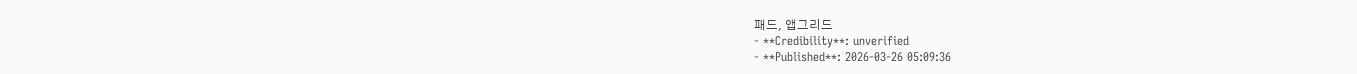패드, 앱그리드
- **Credibility**: unverified
- **Published**: 2026-03-26 05:09:36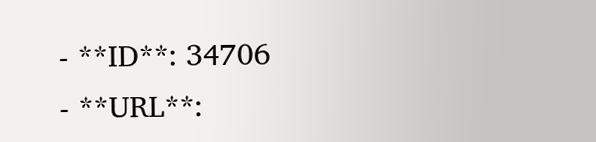- **ID**: 34706
- **URL**: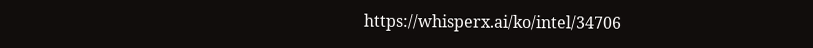https://whisperx.ai/ko/intel/34706